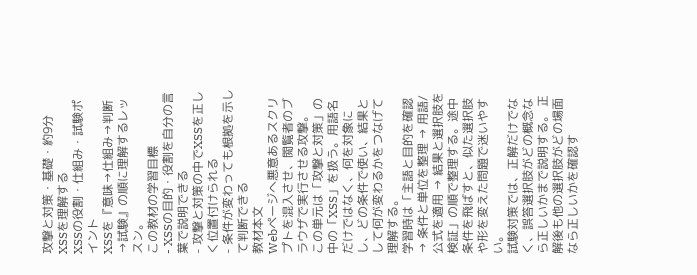攻撃と対策・基礎・約9分
XSSを理解する
XSSの役割・仕組み・試験ポイント
XSSを『意味→仕組み→判断→試験』の順に理解するレッスン。
この教材の学習目標
- XSSの目的・役割を自分の言葉で説明できる
- 攻撃と対策の中でXSSを正しく位置付けられる
- 条件が変わっても根拠を示して判断できる
教材本文
Webページへ悪意あるスクリプトを混入させ、閲覧者のブラウザで実行させる攻撃。
この単元は「攻撃と対策」の中の「XSS」を扱う。用語名だけではなく、何を対象にし、どの条件で使い、結果として何が変わるかをつなげて理解する。
学習時は「主語と目的を確認 → 条件と単位を整理 → 用語/公式を適用 → 結果と選択肢を検証」の順で整理する。途中条件を飛ばすと、似た選択肢や形を変えた問題で迷いやすい。
試験対策では、正解だけでなく、誤答選択肢がどの概念なら正しいかまで説明する。 正解後も他の選択肢がどの場面なら正しいかを確認す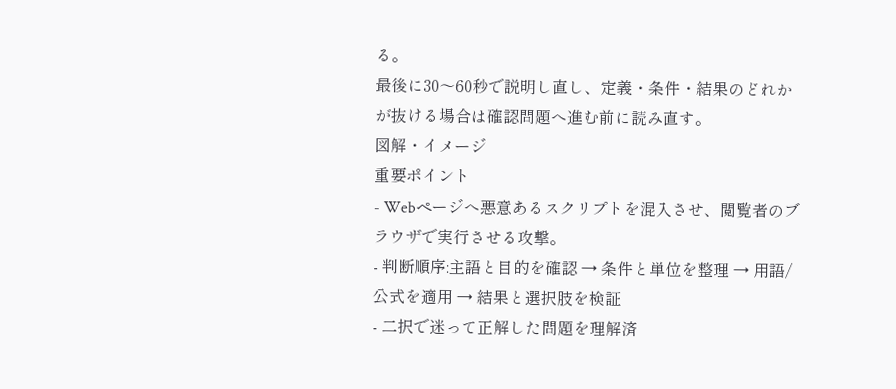る。
最後に30〜60秒で説明し直し、定義・条件・結果のどれかが抜ける場合は確認問題へ進む前に読み直す。
図解・イメージ
重要ポイント
- Webページへ悪意あるスクリプトを混入させ、閲覧者のブラウザで実行させる攻撃。
- 判断順序:主語と目的を確認 → 条件と単位を整理 → 用語/公式を適用 → 結果と選択肢を検証
- 二択で迷って正解した問題を理解済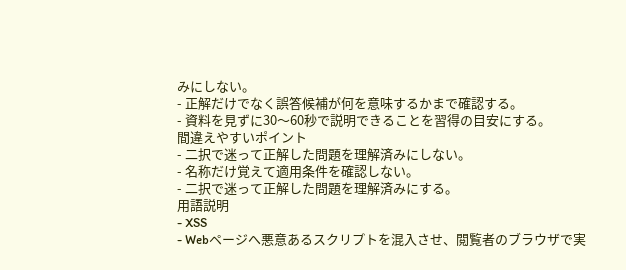みにしない。
- 正解だけでなく誤答候補が何を意味するかまで確認する。
- 資料を見ずに30〜60秒で説明できることを習得の目安にする。
間違えやすいポイント
- 二択で迷って正解した問題を理解済みにしない。
- 名称だけ覚えて適用条件を確認しない。
- 二択で迷って正解した問題を理解済みにする。
用語説明
- XSS
- Webページへ悪意あるスクリプトを混入させ、閲覧者のブラウザで実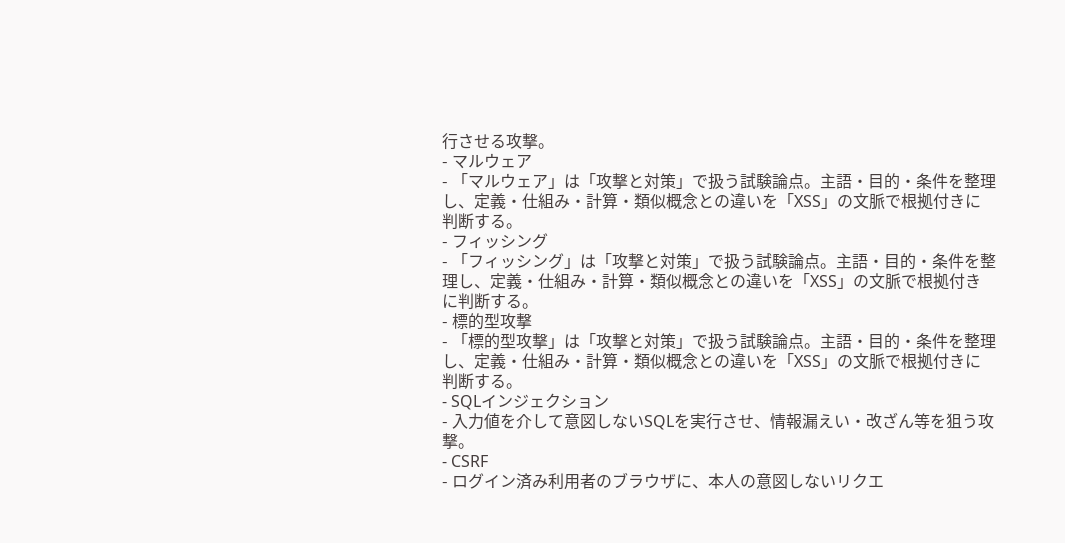行させる攻撃。
- マルウェア
- 「マルウェア」は「攻撃と対策」で扱う試験論点。主語・目的・条件を整理し、定義・仕組み・計算・類似概念との違いを「XSS」の文脈で根拠付きに判断する。
- フィッシング
- 「フィッシング」は「攻撃と対策」で扱う試験論点。主語・目的・条件を整理し、定義・仕組み・計算・類似概念との違いを「XSS」の文脈で根拠付きに判断する。
- 標的型攻撃
- 「標的型攻撃」は「攻撃と対策」で扱う試験論点。主語・目的・条件を整理し、定義・仕組み・計算・類似概念との違いを「XSS」の文脈で根拠付きに判断する。
- SQLインジェクション
- 入力値を介して意図しないSQLを実行させ、情報漏えい・改ざん等を狙う攻撃。
- CSRF
- ログイン済み利用者のブラウザに、本人の意図しないリクエ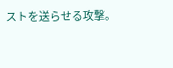ストを送らせる攻撃。